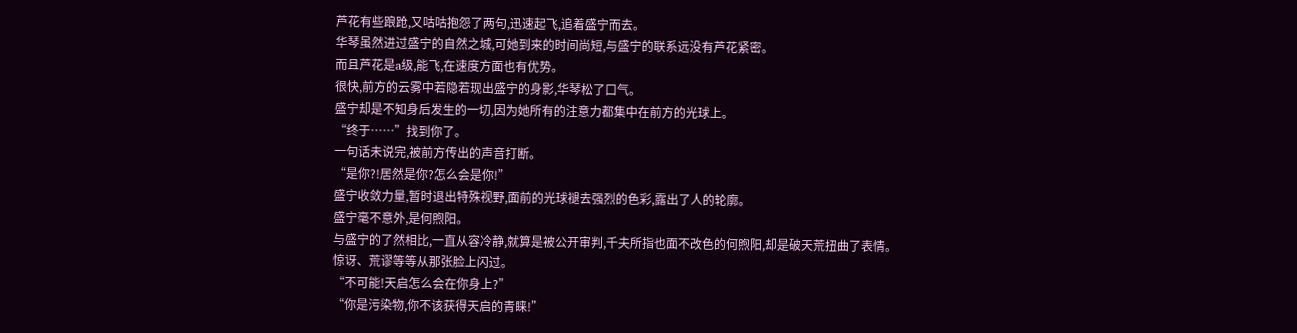芦花有些踉跄,又咕咕抱怨了两句,迅速起飞,追着盛宁而去。
华琴虽然进过盛宁的自然之城,可她到来的时间尚短,与盛宁的联系远没有芦花紧密。
而且芦花是a级,能飞,在速度方面也有优势。
很快,前方的云雾中若隐若现出盛宁的身影,华琴松了口气。
盛宁却是不知身后发生的一切,因为她所有的注意力都集中在前方的光球上。
“终于……”找到你了。
一句话未说完,被前方传出的声音打断。
“是你?!居然是你?怎么会是你!”
盛宁收敛力量,暂时退出特殊视野,面前的光球褪去强烈的色彩,露出了人的轮廓。
盛宁毫不意外,是何煦阳。
与盛宁的了然相比,一直从容冷静,就算是被公开审判,千夫所指也面不改色的何煦阳,却是破天荒扭曲了表情。
惊讶、荒谬等等从那张脸上闪过。
“不可能!天启怎么会在你身上?”
“你是污染物,你不该获得天启的青睐!”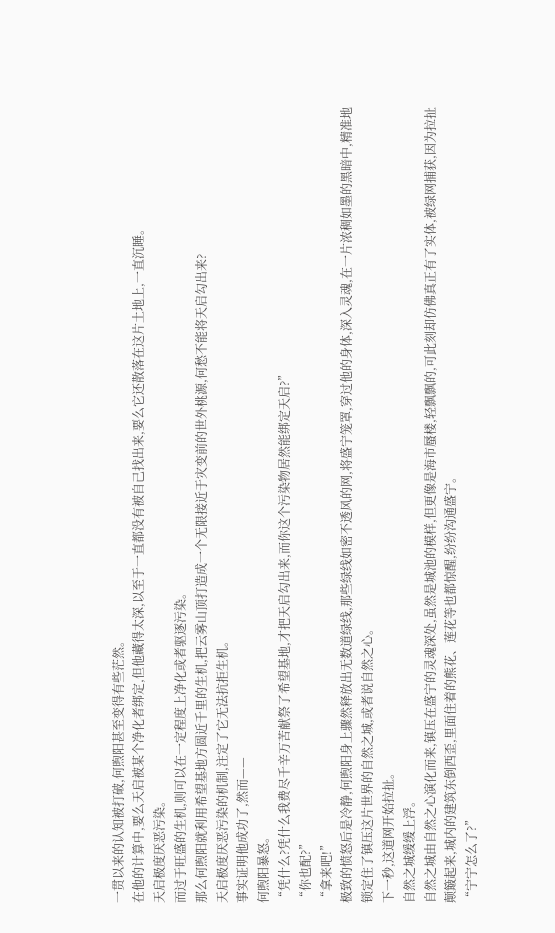一贯以来的认知被打破,何煦阳甚至变得有些茫然。
在他的计算中,要么天启被某个净化者绑定,但他藏得太深,以至于一直都没有被自己找出来,要么它还散落在这片土地上,一直沉睡。
天启极度厌恶污染。
而过于旺盛的生机,则可以在一定程度上净化或者驱逐污染。
那么何煦阳就利用希望基地方圆近千里的生机,把云雾山顶打造成一个无限接近于灾变前的世外桃源,何愁不能将天启勾出来?
天启极度厌恶污染的机制,注定了它无法抗拒生机。
事实证明他成功了,然而——
何煦阳暴怒。
“凭什么?凭什么我费尽千辛万苦献祭了希望基地,才把天启勾出来,而你这个污染物居然能绑定天启?”
“你也配?”
“拿来吧!”
极致的愤怒后是冷静,何煦阳身上骤然释放出无数道绿线,那些绿线如密不透风的网,将盛宁笼罩,穿过他的身体,深入灵魂,在一片浓稠如墨的黑暗中,精准地锁定住了镇压这片世界的自然之城,或者说自然之心。
下一秒,这道网开始拉扯。
自然之城缓缓上浮。
自然之城由自然之心演化而来,镇压在盛宁的灵魂深处,虽然是城池的模样,但更像是海市蜃楼,轻飘飘的,可此刻却仿佛真正有了实体,被绿网捕获,因为拉扯颠簸起来,城内的建筑东倒西歪,里面住着的熊花、莲花等也都惊醒,纷纷沟通盛宁。
“宁宁怎么了?”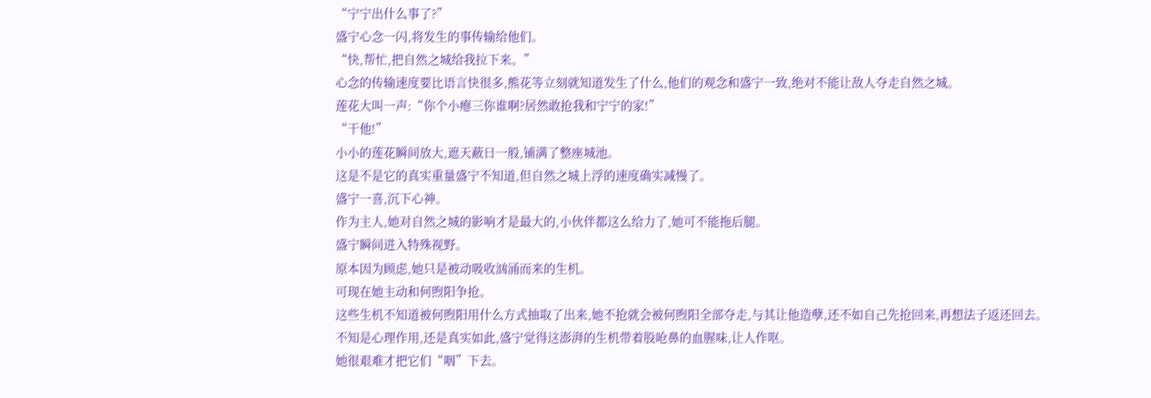“宁宁出什么事了?”
盛宁心念一闪,将发生的事传输给他们。
“快,帮忙,把自然之城给我拉下来。”
心念的传输速度要比语言快很多,熊花等立刻就知道发生了什么,他们的观念和盛宁一致,绝对不能让敌人夺走自然之城。
莲花大叫一声:“你个小瘪三你谁啊?居然敢抢我和宁宁的家!”
“干他!”
小小的莲花瞬间放大,遮天蔽日一般,铺满了整座城池。
这是不是它的真实重量盛宁不知道,但自然之城上浮的速度确实减慢了。
盛宁一喜,沉下心神。
作为主人,她对自然之城的影响才是最大的,小伙伴都这么给力了,她可不能拖后腿。
盛宁瞬间进入特殊视野。
原本因为顾虑,她只是被动吸收汹涌而来的生机。
可现在她主动和何煦阳争抢。
这些生机不知道被何煦阳用什么方式抽取了出来,她不抢就会被何煦阳全部夺走,与其让他造孽,还不如自己先抢回来,再想法子返还回去。
不知是心理作用,还是真实如此,盛宁觉得这澎湃的生机带着股呛鼻的血腥味,让人作呕。
她很艰难才把它们“咽”下去。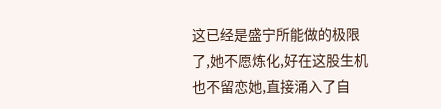这已经是盛宁所能做的极限了,她不愿炼化,好在这股生机也不留恋她,直接涌入了自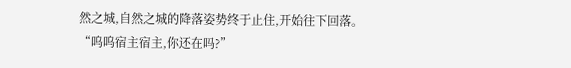然之城,自然之城的降落姿势终于止住,开始往下回落。
“呜呜宿主宿主,你还在吗?”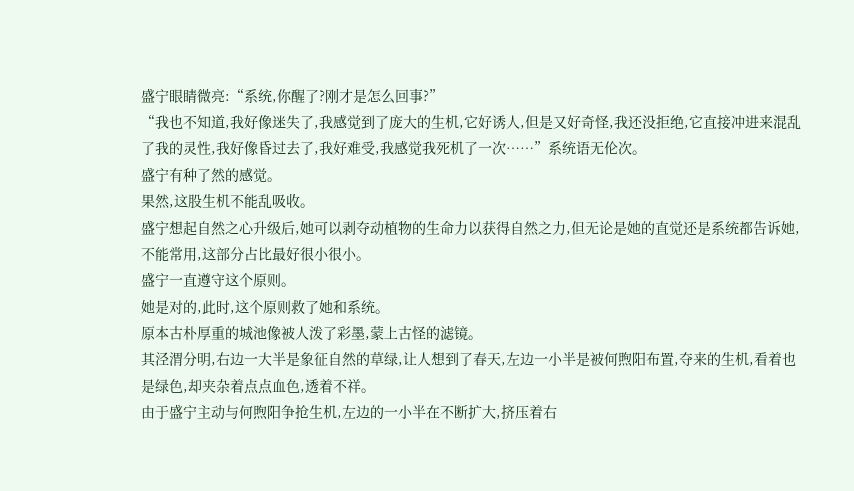盛宁眼睛微亮:“系统,你醒了?刚才是怎么回事?”
“我也不知道,我好像迷失了,我感觉到了庞大的生机,它好诱人,但是又好奇怪,我还没拒绝,它直接冲进来混乱了我的灵性,我好像昏过去了,我好难受,我感觉我死机了一次……”系统语无伦次。
盛宁有种了然的感觉。
果然,这股生机不能乱吸收。
盛宁想起自然之心升级后,她可以剥夺动植物的生命力以获得自然之力,但无论是她的直觉还是系统都告诉她,不能常用,这部分占比最好很小很小。
盛宁一直遵守这个原则。
她是对的,此时,这个原则救了她和系统。
原本古朴厚重的城池像被人泼了彩墨,蒙上古怪的滤镜。
其泾渭分明,右边一大半是象征自然的草绿,让人想到了春天,左边一小半是被何煦阳布置,夺来的生机,看着也是绿色,却夹杂着点点血色,透着不祥。
由于盛宁主动与何煦阳争抢生机,左边的一小半在不断扩大,挤压着右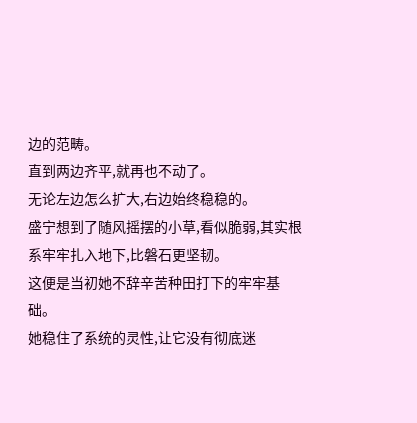边的范畴。
直到两边齐平,就再也不动了。
无论左边怎么扩大,右边始终稳稳的。
盛宁想到了随风摇摆的小草,看似脆弱,其实根系牢牢扎入地下,比磐石更坚韧。
这便是当初她不辞辛苦种田打下的牢牢基础。
她稳住了系统的灵性,让它没有彻底迷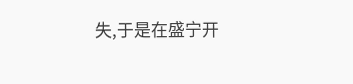失,于是在盛宁开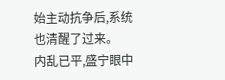始主动抗争后,系统也清醒了过来。
内乱已平,盛宁眼中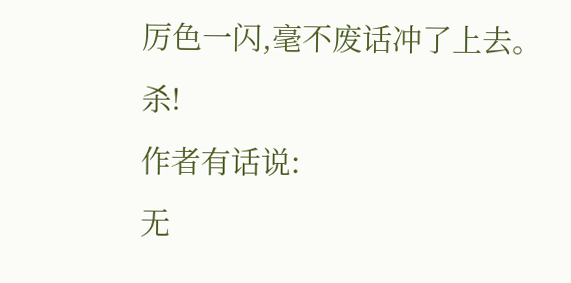厉色一闪,毫不废话冲了上去。
杀!
作者有话说:
无